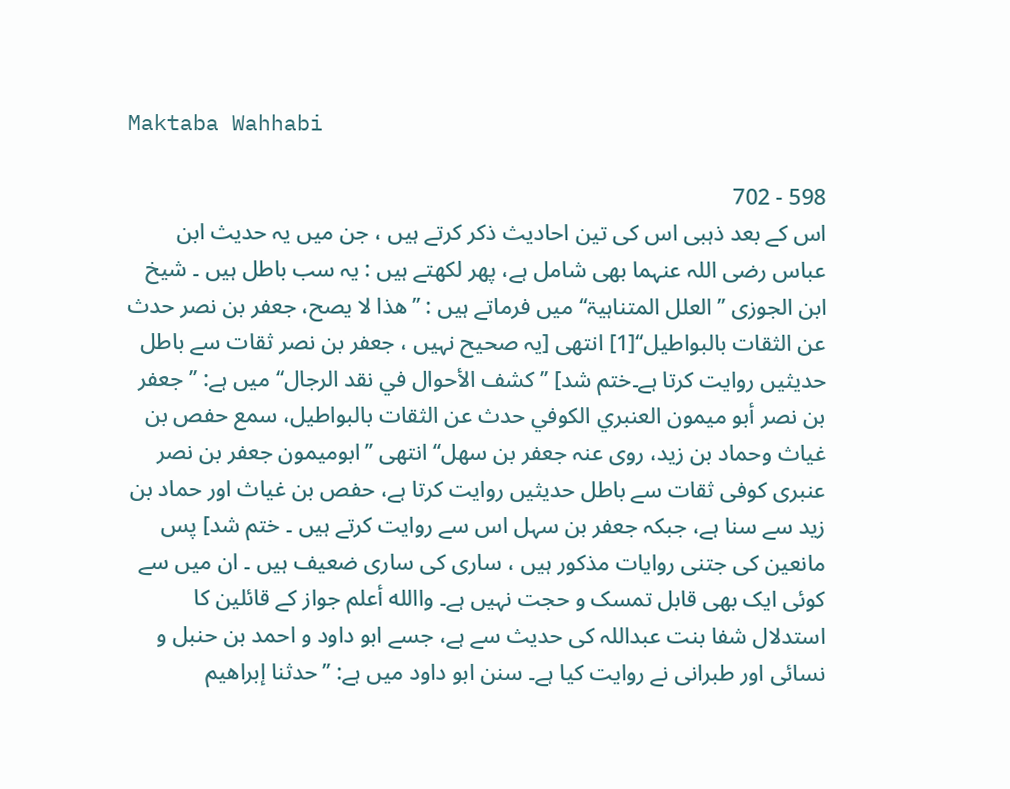Maktaba Wahhabi

598 - 702
اس کے بعد ذہبی اس کی تین احادیث ذکر کرتے ہیں ، جن میں یہ حدیث ابن عباس رضی اللہ عنہما بھی شامل ہے، پھر لکھتے ہیں : یہ سب باطل ہیں ۔ شیخ ابن الجوزی ’’العلل المتناہیۃ‘‘ میں فرماتے ہیں : ’’ھذا لا یصح، جعفر بن نصر حدث عن الثقات بالبواطیل‘‘[1] انتھی [یہ صحیح نہیں ، جعفر بن نصر ثقات سے باطل حدیثیں روایت کرتا ہے۔ختم شد] ’’ کشف الأحوال في نقد الرجال‘‘ میں ہے: ’’جعفر بن نصر أبو میمون العنبري الکوفي حدث عن الثقات بالبواطیل، سمع حفص بن غیاث وحماد بن زید، روی عنہ جعفر بن سھل‘‘ انتھی ’’ابومیمون جعفر بن نصر عنبری کوفی ثقات سے باطل حدیثیں روایت کرتا ہے، حفص بن غیاث اور حماد بن زید سے سنا ہے، جبکہ جعفر بن سہل اس سے روایت کرتے ہیں ۔ ختم شد] پس مانعین کی جتنی روایات مذکور ہیں ، ساری کی ساری ضعیف ہیں ۔ ان میں سے کوئی ایک بھی قابل تمسک و حجت نہیں ہے۔ واالله أعلم جواز کے قائلین کا استدلال شفا بنت عبداللہ کی حدیث سے ہے، جسے ابو داود و احمد بن حنبل و نسائی اور طبرانی نے روایت کیا ہے۔ سنن ابو داود میں ہے: ’’حدثنا إبراھیم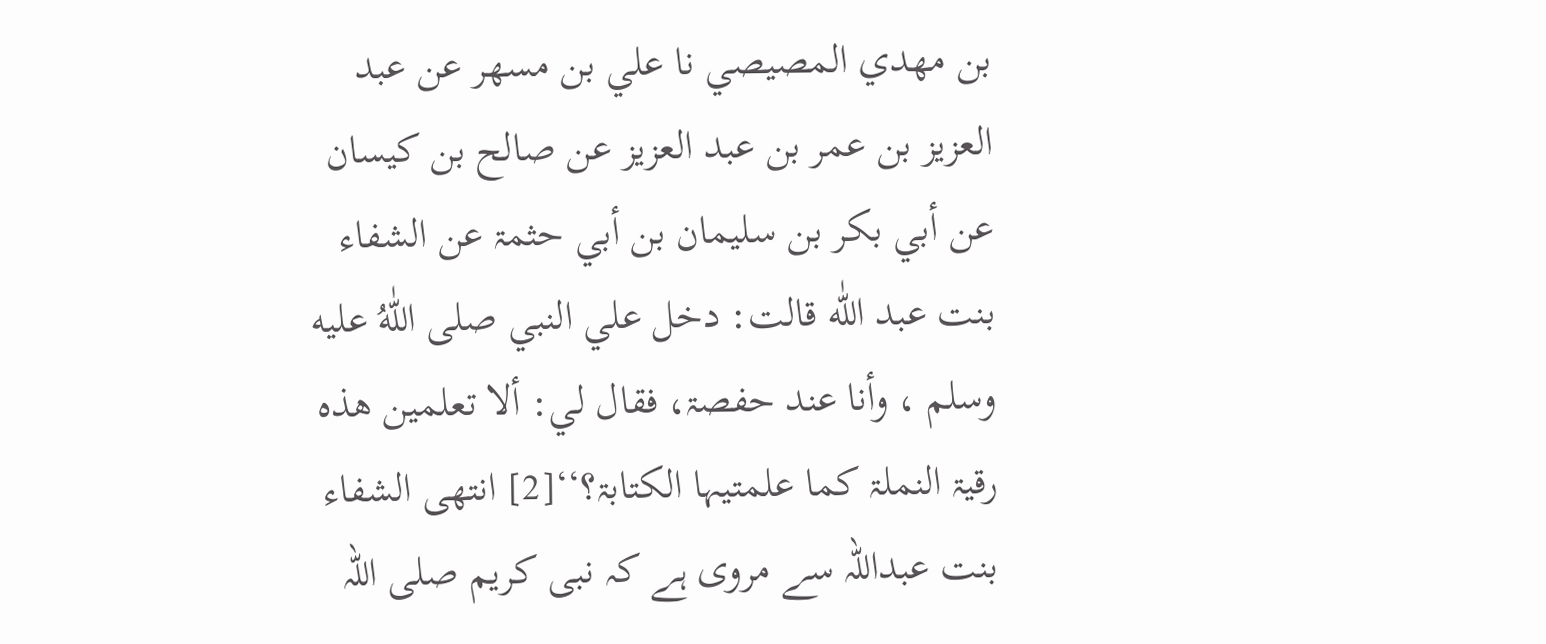بن مھدي المصیصي نا علي بن مسھر عن عبد العزیز بن عمر بن عبد العزیز عن صالح بن کیسان عن أبي بکر بن سلیمان بن أبي حثمۃ عن الشفاء بنت عبد اللّٰه قالت: دخل علي النبي صلی اللّٰهُ علیه وسلم ، وأنا عند حفصۃ، فقال لي: ألا تعلمین ھذہ رقیۃ النملۃ کما علمتیہا الکتابۃ؟‘‘[2] انتھی الشفاء بنت عبداللہ سے مروی ہے کہ نبی کریم صلی اللہ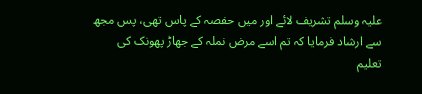علیہ وسلم تشریف لائے اور میں حفصہ کے پاس تھی، پس مجھ سے ارشاد فرمایا کہ تم اسے مرض نملہ کے جھاڑ پھونک کی تعلیم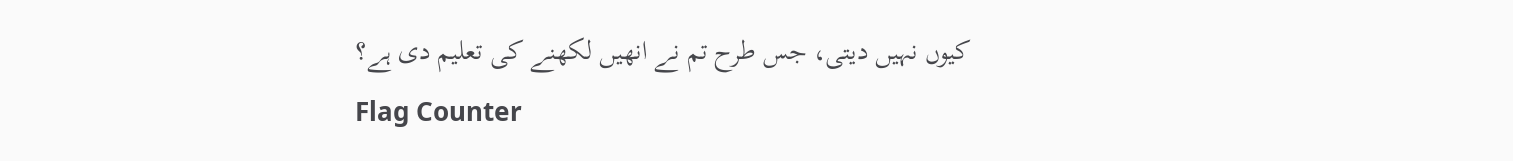کیوں نہیں دیتی، جس طرح تم نے انھیں لکھنے کی تعلیم دی ہے؟
Flag Counter